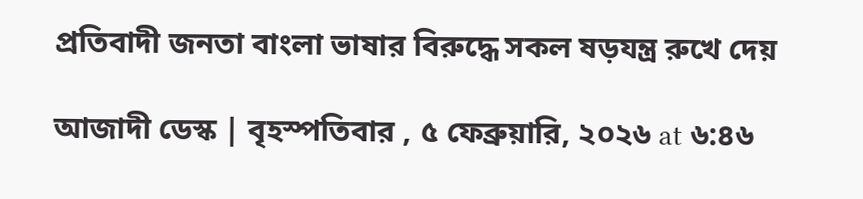প্রতিবাদী জনতা বাংলা ভাষার বিরুদ্ধে সকল ষড়যন্ত্র রুখে দেয়

আজাদী ডেস্ক | বৃহস্পতিবার , ৫ ফেব্রুয়ারি, ২০২৬ at ৬:৪৬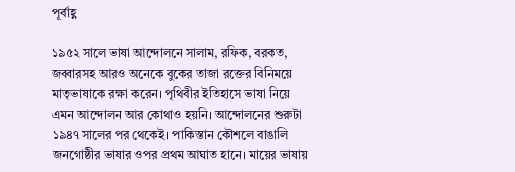পূর্বাহ্ণ

১৯৫২ সালে ভাষা আন্দোলনে সালাম, রফিক, বরকত, জব্বারসহ আরও অনেকে বুকের তাজা রক্তের বিনিময়ে মাতৃভাষাকে রক্ষা করেন। পৃথিবীর ইতিহাসে ভাষা নিয়ে এমন আন্দোলন আর কোথাও হয়নি। আন্দোলনের শুরুটা ১৯৪৭ সালের পর থেকেই। পাকিস্তান কৌশলে বাঙালি জনগোষ্ঠীর ভাষার ওপর প্রথম আঘাত হানে। মায়ের ভাষায়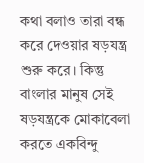কথা বলাও তারা বন্ধ করে দেওয়ার ষড়যন্ত্র শুরু করে। কিন্তু বাংলার মানুষ সেই ষড়যন্ত্রকে মোকাবেলা করতে একবিন্দু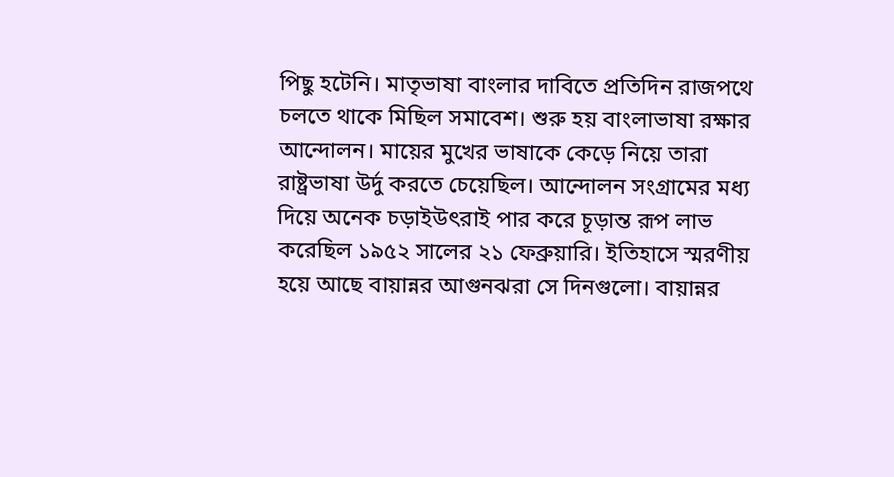পিছু হটেনি। মাতৃভাষা বাংলার দাবিতে প্রতিদিন রাজপথে চলতে থাকে মিছিল সমাবেশ। শুরু হয় বাংলাভাষা রক্ষার আন্দোলন। মায়ের মুখের ভাষাকে কেড়ে নিয়ে তারা রাষ্ট্রভাষা উর্দু করতে চেয়েছিল। আন্দোলন সংগ্রামের মধ্য দিয়ে অনেক চড়াইউৎরাই পার করে চূড়ান্ত রূপ লাভ করেছিল ১৯৫২ সালের ২১ ফেব্রুয়ারি। ইতিহাসে স্মরণীয় হয়ে আছে বায়ান্নর আগুনঝরা সে দিনগুলো। বায়ান্নর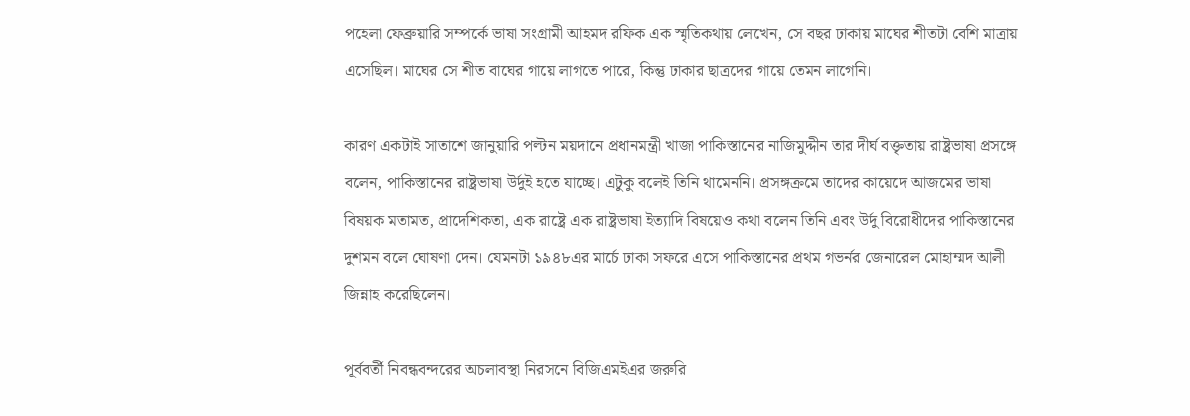পহেলা ফেব্রুয়ারি সম্পর্কে ভাষা সংগ্রামী আহমদ রফিক এক স্মৃতিকথায় লেখেন, সে বছর ঢাকায় মাঘের শীতটা বেশি মাত্রায় এসেছিল। মাঘের সে শীত বাঘের গায়ে লাগতে পারে, কিন্তু ঢাকার ছাত্রদের গায়ে তেমন লাগেনি।

কারণ একটাই সাতাশে জানুয়ারি পল্টন ময়দানে প্রধানমন্ত্রী খাজা পাকিস্তানের নাজিমুদ্দীন তার দীর্ঘ বক্তৃতায় রাষ্ট্রভাষা প্রসঙ্গে বলেন, পাকিস্তানের রাষ্ট্রভাষা উর্দুই হতে যাচ্ছে। এটুকু বলেই তিনি থামেননি। প্রসঙ্গক্রমে তাদের কায়েদে আজমের ভাষা বিষয়ক মতামত, প্রাদেশিকতা, এক রাষ্ট্রে এক রাষ্ট্রভাষা ইত্যাদি বিষয়েও কথা বলেন তিনি এবং উর্দু বিরোধীদের পাকিস্তানের দুশমন বলে ঘোষণা দেন। যেমনটা ১৯৪৮এর মার্চে ঢাকা সফরে এসে পাকিস্তানের প্রথম গভর্নর জেনারেল মোহাম্মদ আলী জিন্নাহ করেছিলেন।

পূর্ববর্তী নিবন্ধবন্দরের অচলাবস্থা নিরসনে বিজিএমইএর জরুরি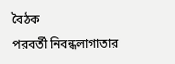বৈঠক
পরবর্তী নিবন্ধলাগাতার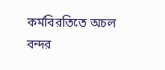কর্মবিরতিতে অচল বন্দর